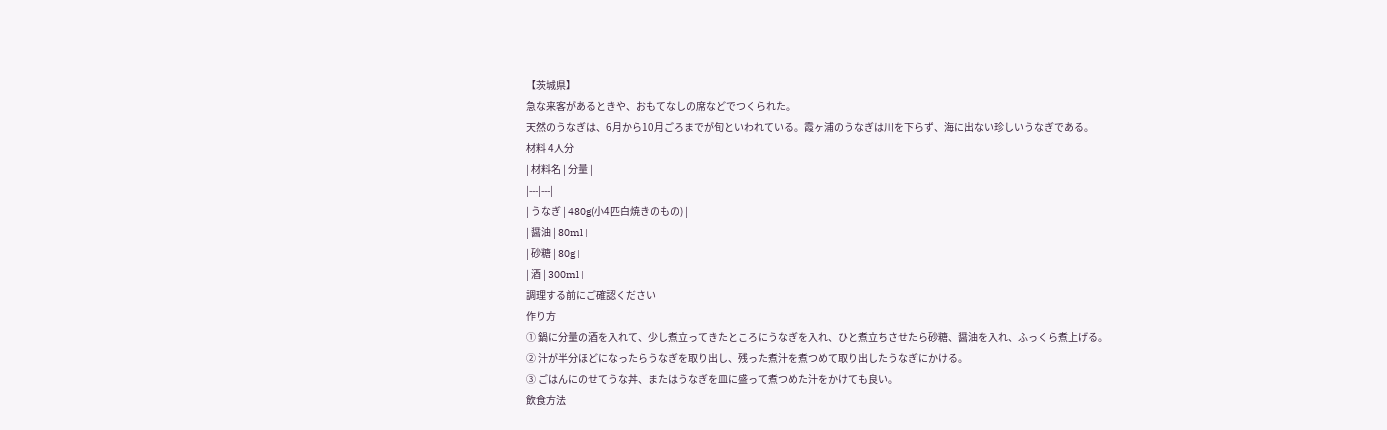【茨城県】
急な来客があるときや、おもてなしの席などでつくられた。
天然のうなぎは、6月から10月ごろまでが旬といわれている。霞ヶ浦のうなぎは川を下らず、海に出ない珍しいうなぎである。
材料 4人分
| 材料名 | 分量 |
|---|---|
| うなぎ | 480g(小4匹白焼きのもの) |
| 醤油 | 80ml |
| 砂糖 | 80g |
| 酒 | 300ml |
調理する前にご確認ください
作り方
① 鍋に分量の酒を入れて、少し煮立ってきたところにうなぎを入れ、ひと煮立ちさせたら砂糖、醤油を入れ、ふっくら煮上げる。
② 汁が半分ほどになったらうなぎを取り出し、残った煮汁を煮つめて取り出したうなぎにかける。
③ ごはんにのせてうな丼、またはうなぎを皿に盛って煮つめた汁をかけても良い。
飲食方法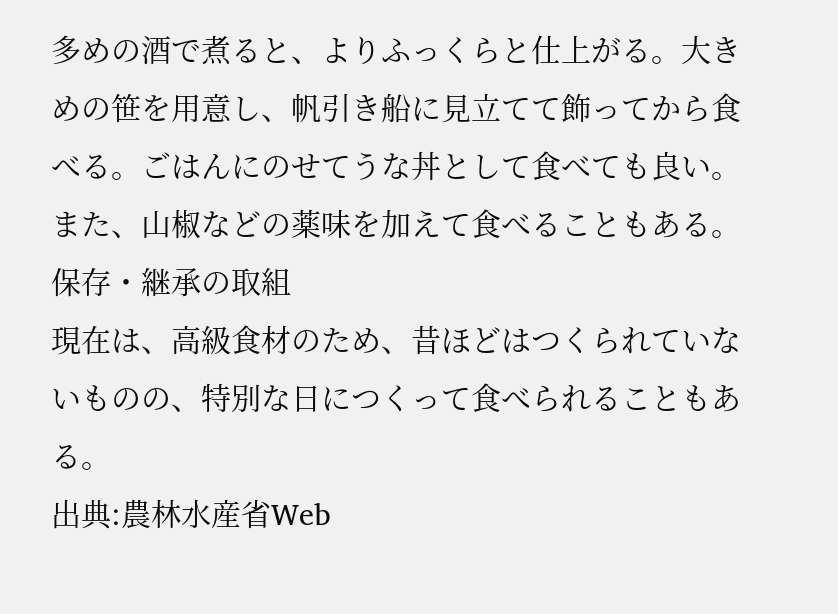多めの酒で煮ると、よりふっくらと仕上がる。大きめの笹を用意し、帆引き船に見立てて飾ってから食べる。ごはんにのせてうな丼として食べても良い。また、山椒などの薬味を加えて食べることもある。
保存・継承の取組
現在は、高級食材のため、昔ほどはつくられていないものの、特別な日につくって食べられることもある。
出典:農林水産省Web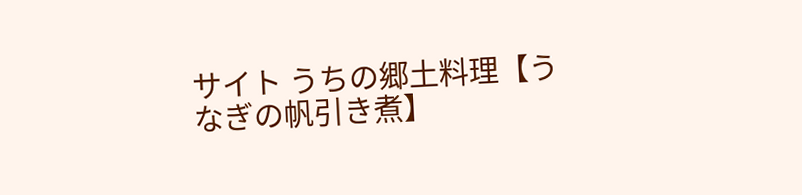サイト うちの郷土料理【うなぎの帆引き煮】